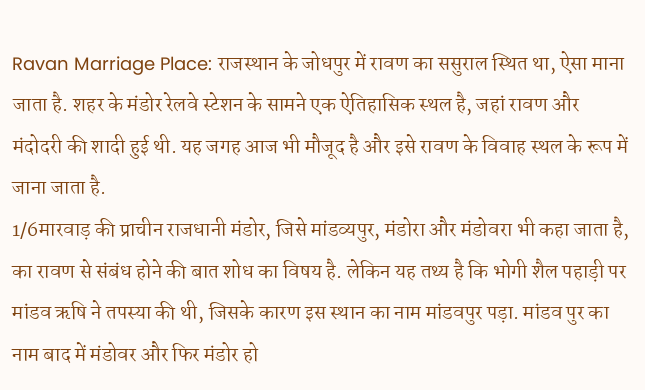Ravan Marriage Place: राजस्थान के जोधपुर में रावण का ससुराल स्थित था, ऐसा माना जाता है. शहर के मंडोर रेलवे स्टेशन के सामने एक ऐतिहासिक स्थल है, जहां रावण और मंदोदरी की शादी हुई थी. यह जगह आज भी मौजूद है और इसे रावण के विवाह स्थल के रूप में जाना जाता है.
1/6मारवाड़ की प्राचीन राजधानी मंडोर, जिसे मांडव्यपुर, मंडोरा और मंडोवरा भी कहा जाता है, का रावण से संबंध होने की बात शोध का विषय है. लेकिन यह तथ्य है कि भोगी शैल पहाड़ी पर मांडव ऋषि ने तपस्या की थी, जिसके कारण इस स्थान का नाम मांडवपुर पड़ा. मांडव पुर का नाम बाद में मंडोवर और फिर मंडोर हो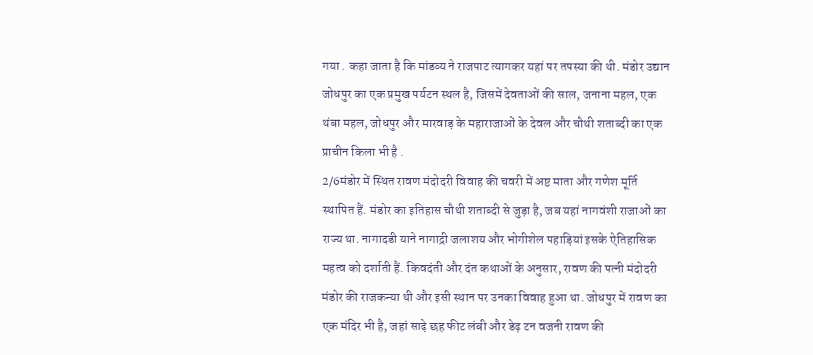गया . कहा जाता है कि मांडव्य ने राजपाट त्यागकर यहां पर तपस्या की थी. मंडोर उद्यान जोधपुर का एक प्रमुख पर्यटन स्थल है, जिसमें देवताओं की साल, जनाना महल, एक थंबा महल, जोधपुर और मारवाड़ के महाराजाओं के देवल और चौथी शताब्दी का एक प्राचीन किला भी है .
2/6मंडोर में स्थित रावण मंदोदरी विवाह की चवरी में अष्ट माता और गणेश मूर्ति स्थापित हैं. मंडोर का इतिहास चौथी शताब्दी से जुड़ा है, जब यहां नागवंशी राजाओं का राज्य था. नागादडी याने नागाद्री जलाशय और भोगीशेल पहाड़ियां इसके ऐतिहासिक महत्व को दर्शाती हैं. किवदंती और दंत कथाओं के अनुसार, रावण की पत्नी मंदोदरी मंडोर की राजकन्या थी और इसी स्थान पर उनका विवाह हुआ था. जोधपुर में रावण का एक मंदिर भी है, जहां साढ़े छह फीट लंबी और डेढ़ टन वजनी रावण की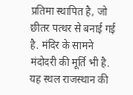प्रतिमा स्थापित है, जो छीतर पत्थर से बनाई गई है. मंदिर के सामने मंदोदरी की मूर्ति भी है. यह स्थल राजस्थान की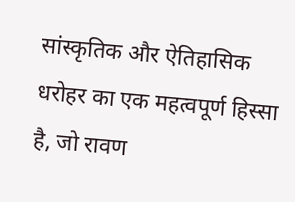सांस्कृतिक और ऐतिहासिक धरोहर का एक महत्वपूर्ण हिस्सा है, जो रावण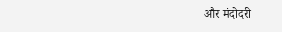और मंदोदरी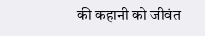की कहानी को जीवंत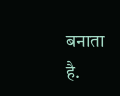बनाता है.